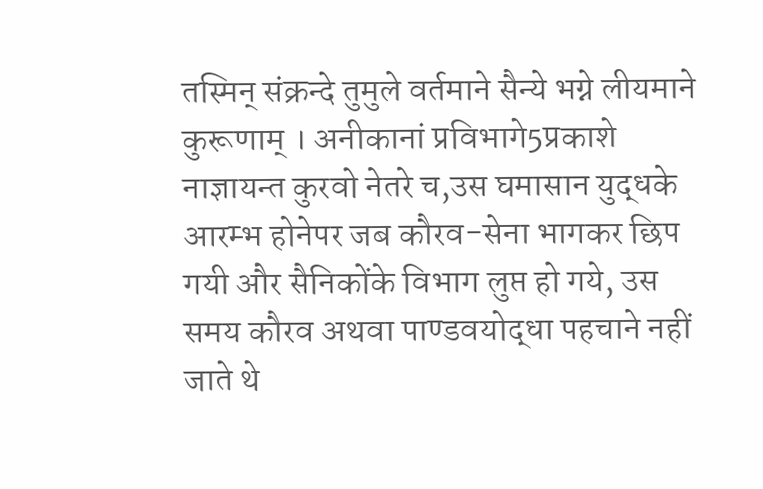तस्मिन् संक्रन्दे तुमुले वर्तमाने सैन्ये भग्ने लीयमाने कुरूणाम् । अनीकानां प्रविभागे5प्रकाशे नाज्ञायन्त कुरवो नेतरे च,उस घमासान युद्धके आरम्भ होनेपर जब कौरव-सेना भागकर छिप गयी और सैनिकोंके विभाग लुप्त हो गये, उस समय कौरव अथवा पाण्डवयोद्धा पहचाने नहीं जाते थे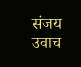संजय उवाच